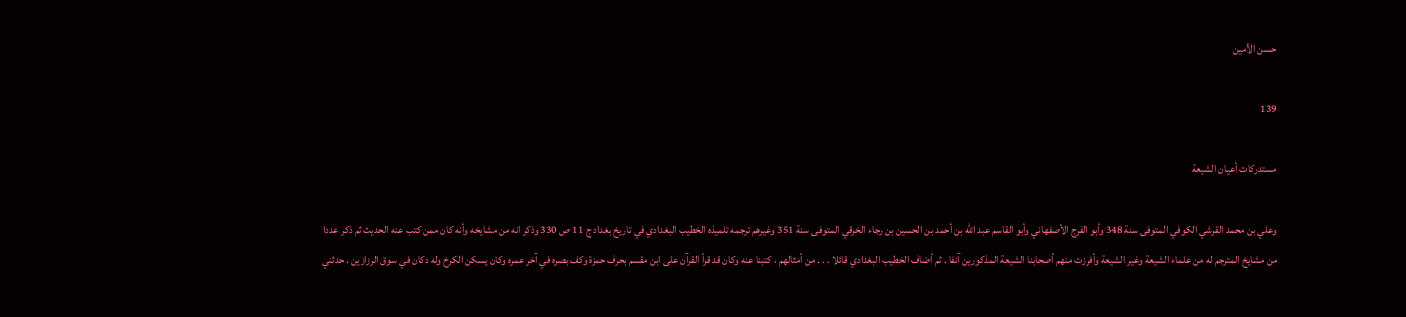حسن الأمين

139

مستدركات أعيان الشيعة

وعلي بن محمد القرشي الكوفي المتوفى سنة 348 وأبو الفرج الأصفهاني وأبو القاسم عبد الله بن أحمد بن الحسين بن رجاء الخرقي المتوفى سنة 351 وغيرهم ترجمه تلميذه الخطيب البغدادي في تاريخ بغداد ج 11 ص 330 وذكر انه من مشايخه وأنه كان ممن كتب عنه الحديث ثم ذكر عددا من مشايخ المترجم له من علماء الشيعة وغير الشيعة وأفرزت منهم أصحابنا الشيعة المذكورين آنفا . ثم أضاف الخطيب البغدادي قائلا . . . من أمثالهم ، كتبنا عنه وكان قد قرأ القرآن على ابن مقسم بحرف حمزة وكف بصره في آخر عمره وكان يسكن الكرخ وله دكان في سوق الرزازين . حدثني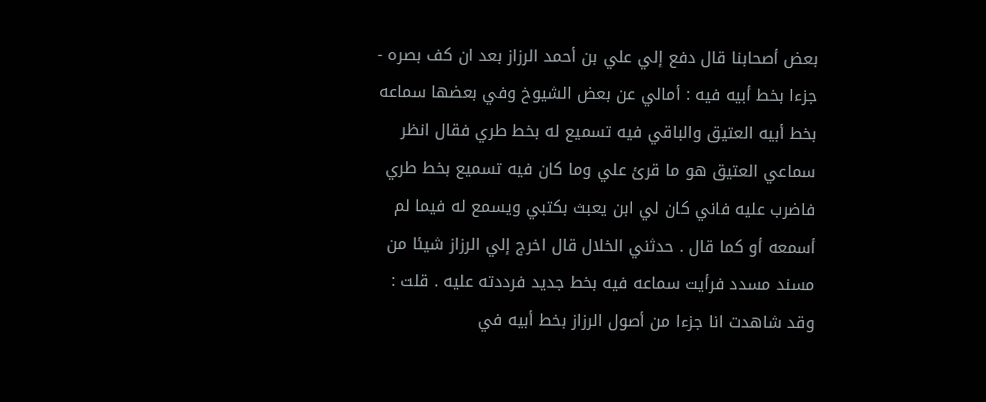بعض أصحابنا قال دفع إلي علي بن أحمد الرزاز بعد ان كف بصره - جزءا بخط أبيه فيه : أمالي عن بعض الشيوخ وفي بعضها سماعه بخط أبيه العتيق والباقي فيه تسميع له بخط طري فقال انظر سماعي العتيق هو ما قرئ علي وما كان فيه تسميع بخط طري فاضرب عليه فاني كان لي ابن يعبث بكتبي ويسمع له فيما لم أسمعه أو كما قال . حدثني الخلال قال اخرج إلي الرزاز شيئا من مسند مسدد فرأيت سماعه فيه بخط جديد فرددته عليه . قلت : وقد شاهدت انا جزءا من أصول الرزاز بخط أبيه في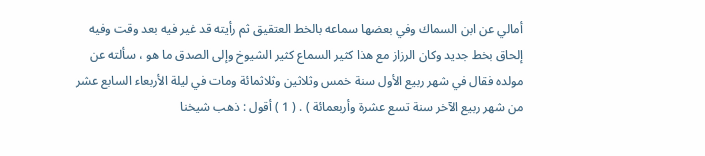أمالي عن ابن السماك وفي بعضها سماعه بالخط العتقيق ثم رأيته قد غير فيه بعد وقت وفيه إلحاق بخط جديد وكان الرزاز مع هذا كثير السماع كثير الشيوخ وإلى الصدق ما هو ، سألته عن مولده فقال في شهر ربيع الأول سنة خمس وثلاثين وثلاثمائة ومات في ليلة الأربعاء السابع عشر من شهر ربيع الآخر سنة تسع عشرة وأربعمائة ) . ( 1 ) أقول : ذهب شيخنا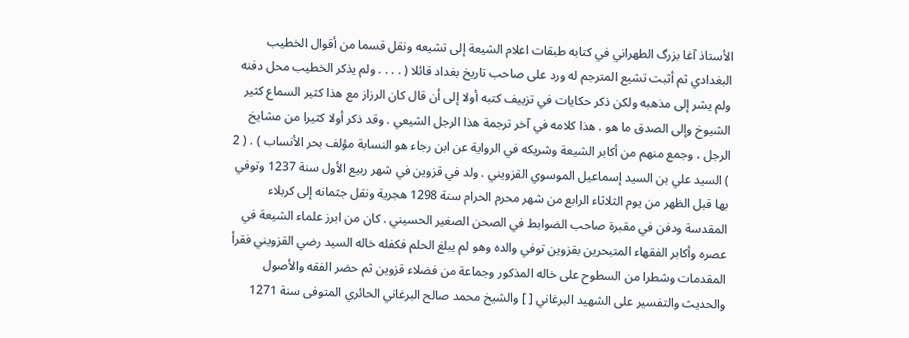الأستاذ آغا بزرگ الطهراني في كتابه طبقات اعلام الشيعة إلى تشيعه ونقل قسما من أقوال الخطيب البغدادي ثم أثبت تشيع المترجم له ورد على صاحب تاريخ بغداد قائلا ( . . . . ولم يذكر الخطيب محل دفنه ولم يشر إلى مذهبه ولكن ذكر حكايات في تزييف كتبه أولا إلى أن قال كان الرزاز مع هذا كثير السماع كثير الشيوخ وإلى الصدق ما هو . هذا كلامه في آخر ترجمة هذا الرجل الشيعي . وقد ذكر أولا كثيرا من مشايخ الرجل ، وجمع منهم من أكابر الشيعة وشريكه في الرواية عن ابن رجاء هو النسابة مؤلف بحر الأنساب ) . ( 2 ) السيد علي بن السيد إسماعيل الموسوي القزويني . ولد في قزوين في شهر ربيع الأول سنة 1237 وتوفي بها قبل الظهر من يوم الثلاثاء الرابع من شهر محرم الحرام سنة 1298 هجرية ونقل جثمانه إلى كربلاء المقدسة ودفن في مقبرة صاحب الضوابط في الصحن الصغير الحسيني . كان من ابرز علماء الشيعة في عصره وأكابر الفقهاء المتبحرين بقزوين توفي والده وهو لم يبلغ الحلم فكفله خاله السيد رضي القزويني فقرأ المقدمات وشطرا من السطوح على خاله المذكور وجماعة من فضلاء قزوين ثم حضر الفقه والأصول والحديث والتفسير على الشهيد البرغاني [ ] والشيخ محمد صالح البرغاني الحائري المتوفى سنة 1271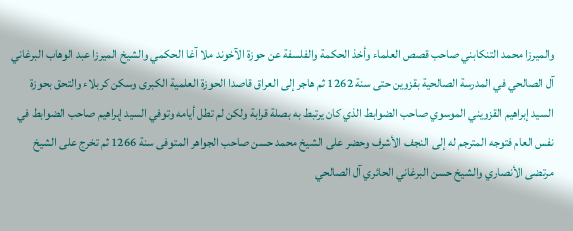والميرزا محمد التنكابني صاحب قصص العلماء وأخذ الحكمة والفلسفة عن حوزة الآخوند ملا آغا الحكمي والشيخ الميرزا عبد الوهاب البرغاني آل الصالحي في المدرسة الصالحية بقزوين حتى سنة 1262 ثم هاجر إلى العراق قاصدا الحوزة العلمية الكبرى وسكن كربلاء والتحق بحوزة السيد إبراهيم القزويني الموسوي صاحب الضوابط الذي كان يرتبط به بصلة قرابة ولكن لم تطل أيامه وتوفي السيد إبراهيم صاحب الضوابط في نفس العام فتوجه المترجم له إلى النجف الأشرف وحضر على الشيخ محمد حسن صاحب الجواهر المتوفى سنة 1266 ثم تخرج على الشيخ مرتضى الأنصاري والشيخ حسن البرغاني الحائري آل الصالحي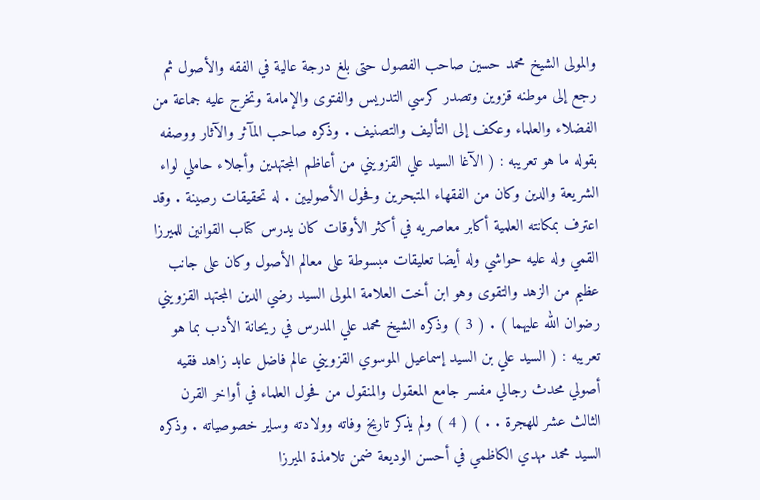والمولى الشيخ محمد حسين صاحب الفصول حتى بلغ درجة عالية في الفقه والأصول ثم رجع إلى موطنه قزوين وتصدر كرسي التدريس والفتوى والإمامة وتخرج عليه جماعة من الفضلاء والعلماء وعكف إلى التأليف والتصنيف . وذكره صاحب المآثر والآثار ووصفه بقوله ما هو تعريبه : ( الآغا السيد علي القزويني من أعاظم المجتهدين وأجلاء حاملي لواء الشريعة والدين وكان من الفقهاء المتبحرين وفحول الأصوليين . له تحقيقات رصينة . وقد اعترف بمكانته العلمية أكابر معاصريه في أكثر الأوقات كان يدرس كتاب القوانين للميرزا القمي وله عليه حواشي وله أيضا تعليقات مبسوطة على معالم الأصول وكان على جانب عظيم من الزهد والتقوى وهو ابن أخت العلامة المولى السيد رضي الدين المجتهد القزويني رضوان الله عليهما ) . ( 3 ) وذكره الشيخ محمد علي المدرس في ريحانة الأدب بما هو تعريبه : ( السيد علي بن السيد إسماعيل الموسوي القزويني عالم فاضل عابد زاهد فقيه أصولي محدث رجالي مفسر جامع المعقول والمنقول من فحول العلماء في أواخر القرن الثالث عشر للهجرة . . ) ( 4 ) ولم يذكر تاريخ وفاته وولادته وساير خصوصياته . وذكره السيد محمد مهدي الكاظمي في أحسن الوديعة ضمن تلامذة الميرزا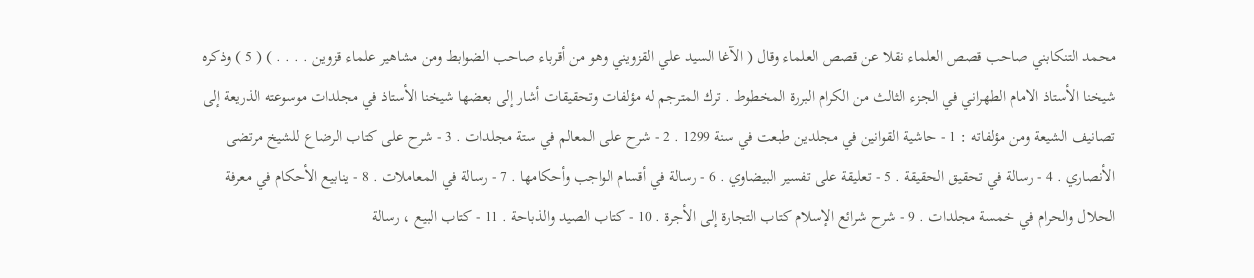محمد التنكابني صاحب قصص العلماء نقلا عن قصص العلماء وقال ( الآغا السيد علي القزويني وهو من أقرباء صاحب الضوابط ومن مشاهير علماء قزوين . . . . ) ( 5 ) وذكره شيخنا الأستاذ الامام الطهراني في الجزء الثالث من الكرام البررة المخطوط . ترك المترجم له مؤلفات وتحقيقات أشار إلى بعضها شيخنا الأستاذ في مجلدات موسوعته الذريعة إلى تصانيف الشيعة ومن مؤلفاته : 1 - حاشية القوانين في مجلدين طبعت في سنة 1299 . 2 - شرح على المعالم في ستة مجلدات . 3 - شرح على كتاب الرضاع للشيخ مرتضى الأنصاري . 4 - رسالة في تحقيق الحقيقة . 5 - تعليقة على تفسير البيضاوي . 6 - رسالة في أقسام الواجب وأحكامها . 7 - رسالة في المعاملات . 8 - ينابيع الأحكام في معرفة الحلال والحرام في خمسة مجلدات . 9 - شرح شرائع الإسلام كتاب التجارة إلى الأجرة . 10 - كتاب الصيد والذباحة . 11 - كتاب البيع ، رسالة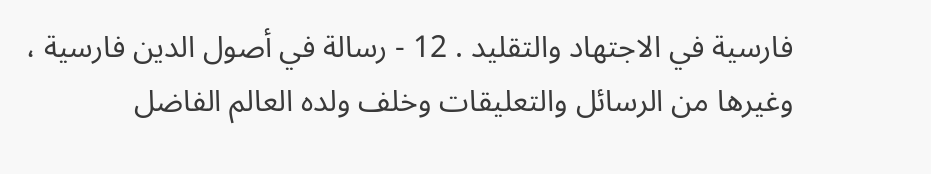فارسية في الاجتهاد والتقليد . 12 - رسالة في أصول الدين فارسية ، وغيرها من الرسائل والتعليقات وخلف ولده العالم الفاضل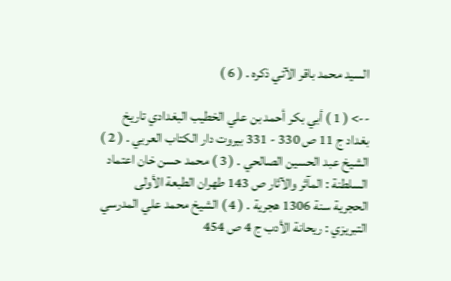السيد محمد باقر الآتي ذكره . ( 6 )

--> ( 1 ) أبي بكر أحمد بن علي الخطيب البغدادي تاريخ بغداد ج 11 ص 330 - 331 بيروت دار الكتاب العربي . ( 2 ) الشيخ عبد الحسين الصالحي . ( 3 ) محمد حسن خان اعتماد السلطنة : المآثر والآثار ص 143 طهران الطبعة الأولى الحجرية سنة 1306 هجرية . ( 4 ) الشيخ محمد علي المدرسي التبريزي : ريحانة الأدب ج 4 ص 454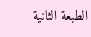الطبعة الثانية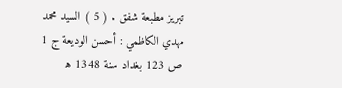تبريز مطبعة شفق . ( 5 ) السيد محمد مهدي الكاظمي : أحسن الوديعة ج 1 ص 123 بغداد سنة 1348 ه‍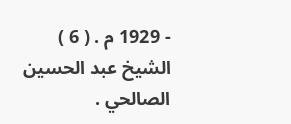- 1929 م . ( 6 ) الشيخ عبد الحسين الصالحي .